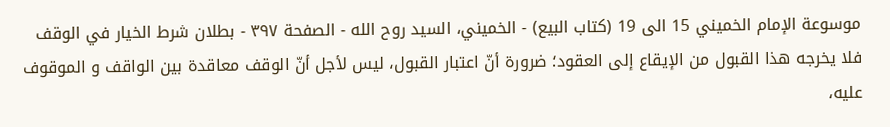موسوعة الإمام الخميني 15 الى 19 (كتاب البيع) - الخميني، السيد روح الله - الصفحة ٣٩٧ - بطلان شرط الخيار في الوقف
فلا يخرجه هذا القبول من الإيقاع إلى العقود؛ ضرورة أنّ اعتبار القبول، ليس لأجل أنّ الوقف معاقدة بين الواقف و الموقوف عليه،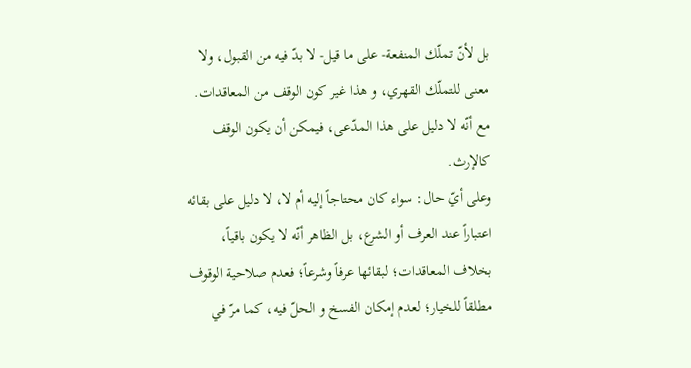بل لأنّ تملّك المنفعة- على ما قيل- لا بدّ فيه من القبول، ولا معنى للتملّك القهري، و هذا غير كون الوقف من المعاقدات.
مع أنّه لا دليل على هذا المدّعى، فيمكن أن يكون الوقف كالإرث.
وعلى أيّ حال: سواء كان محتاجاً إليه أم لا، لا دليل على بقائه اعتباراً عند العرف أو الشرع، بل الظاهر أنّه لا يكون باقياً، بخلاف المعاقدات؛ لبقائها عرفاً وشرعاً؛ فعدم صلاحية الوقوف مطلقاً للخيار؛ لعدم إمكان الفسخ و الحلّ فيه، كما مرّ في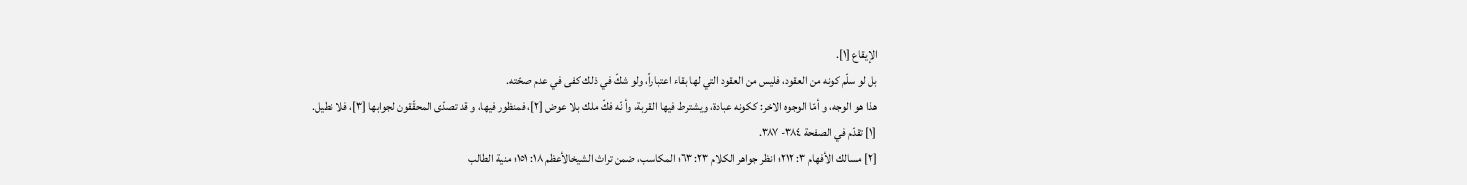الإيقاع [١].
بل لو سلّم كونه من العقود، فليس من العقود التي لها بقاء اعتباراً، ولو شكّ في ذلك كفى في عدم صحّته.
هذا هو الوجه، و أمّا الوجوه الاخر: ككونه عبادة، ويشترط فيها القربة، وأ نّه فكّ ملك بلا عوض [٢]، فمنظور فيها، و قد تصدّى المحقّقون لجوابها [٣]، فلا نطيل.
[١] تقدّم في الصفحة ٣٨٤- ٣٨٧.
[٢] مسالك الأفهام ٣: ٢١٢؛ انظر جواهر الكلام ٢٣: ٦٣؛ المكاسب، ضمن تراث الشيخالأعظم ١٨: ١٥١؛ منية الطالب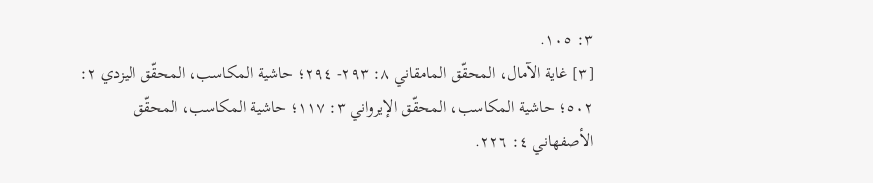٣: ١٠٥.
[٣] غاية الآمال، المحقّق المامقاني ٨: ٢٩٣- ٢٩٤؛ حاشية المكاسب، المحقّق اليزدي ٢: ٥٠٢؛ حاشية المكاسب، المحقّق الإيرواني ٣: ١١٧؛ حاشية المكاسب، المحقّق الأصفهاني ٤: ٢٢٦.